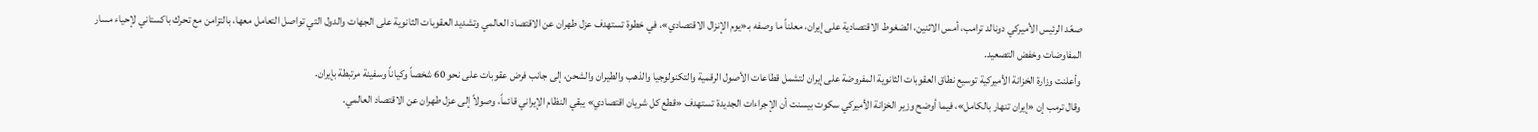صعّد الرئيس الأميركي دونالد ترامب، أمس الاثنين، الضغوط الاقتصادية على إيران، معلناً ما وصفه بـ«يوم الإنزال الاقتصادي»، في خطوة تستهدف عزل طهران عن الاقتصاد العالمي وتشديد العقوبات الثانوية على الجهات والدول التي تواصل التعامل معها، بالتزامن مع تحرك باكستاني لإحياء مسار المفاوضات وخفض التصعيد.
وأعلنت وزارة الخزانة الأميركية توسيع نطاق العقوبات الثانوية المفروضة على إيران لتشمل قطاعات الأصول الرقمية والتكنولوجيا والذهب والطيران والشحن، إلى جانب فرض عقوبات على نحو 60 شخصاً وكياناً وسفينة مرتبطة بإيران.
وقال ترمب إن «إيران تنهار بالكامل»، فيما أوضح وزير الخزانة الأميركي سكوت بيسنت أن الإجراءات الجديدة تستهدف «قطع كل شريان اقتصادي» يبقي النظام الإيراني قائماً، وصولاً إلى عزل طهران عن الاقتصاد العالمي.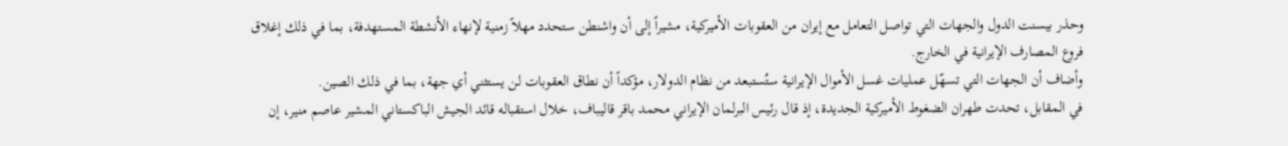وحذر بيسنت الدول والجهات التي تواصل التعامل مع إيران من العقوبات الأميركية، مشيراً إلى أن واشنطن ستحدد مهلاً زمنية لإنهاء الأنشطة المستهدفة، بما في ذلك إغلاق فروع المصارف الإيرانية في الخارج.
وأضاف أن الجهات التي تسهّل عمليات غسل الأموال الإيرانية ستُستبعد من نظام الدولار، مؤكداً أن نطاق العقوبات لن يستثني أي جهة، بما في ذلك الصين.
في المقابل، تحدت طهران الضغوط الأميركية الجديدة، إذ قال رئيس البرلمان الإيراني محمد باقر قاليباف، خلال استقباله قائد الجيش الباكستاني المشير عاصم منير، إن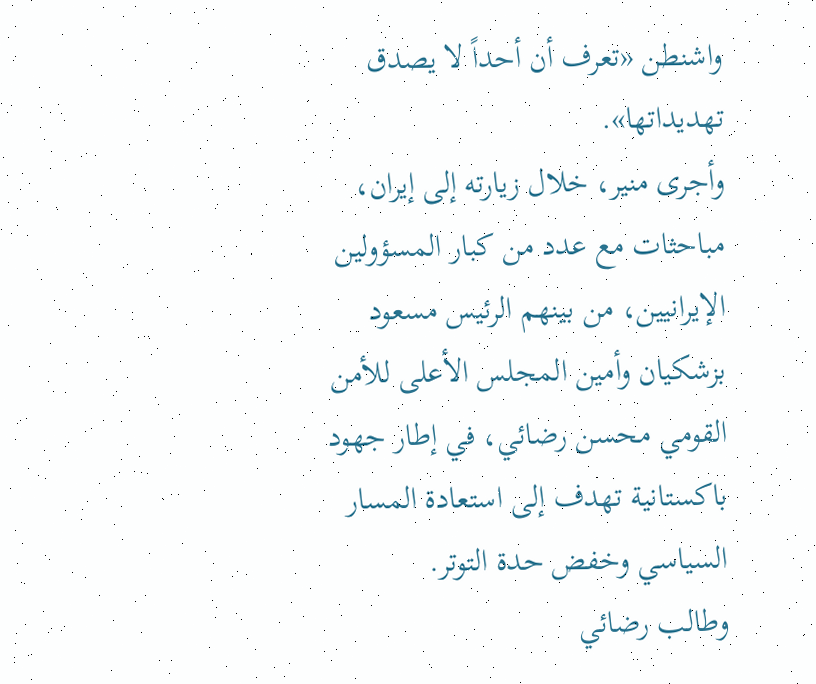واشنطن «تعرف أن أحداً لا يصدق تهديداتها».
وأجرى منير، خلال زيارته إلى إيران، مباحثات مع عدد من كبار المسؤولين الإيرانيين، من بينهم الرئيس مسعود بزشكيان وأمين المجلس الأعلى للأمن القومي محسن رضائي، في إطار جهود باكستانية تهدف إلى استعادة المسار السياسي وخفض حدة التوتر.
وطالب رضائي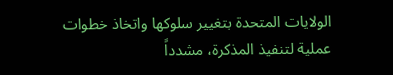الولايات المتحدة بتغيير سلوكها واتخاذ خطوات عملية لتنفيذ المذكرة، مشدداً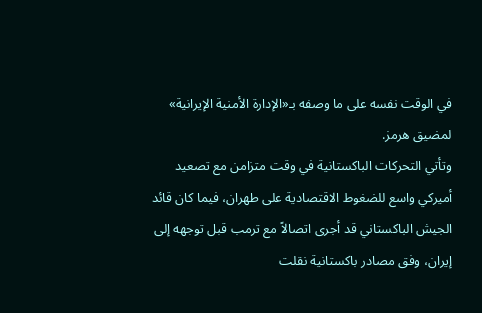في الوقت نفسه على ما وصفه بـ«الإدارة الأمنية الإيرانية» لمضيق هرمز.
وتأتي التحركات الباكستانية في وقت متزامن مع تصعيد أميركي واسع للضغوط الاقتصادية على طهران، فيما كان قائد الجيش الباكستاني قد أجرى اتصالاً مع ترمب قبل توجهه إلى إيران، وفق مصادر باكستانية نقلت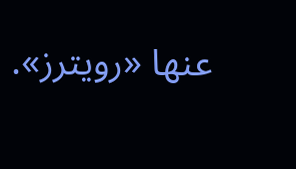عنها «رويترز».